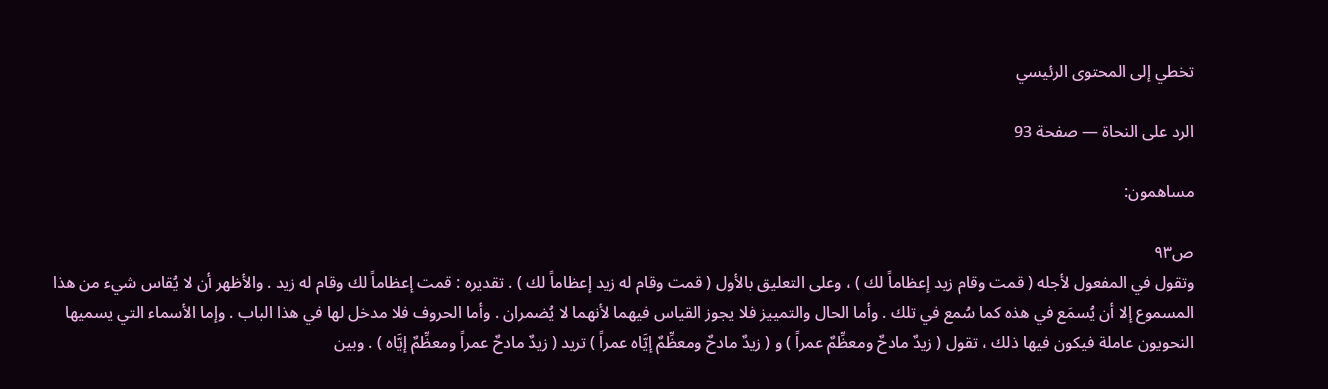تخطي إلى المحتوى الرئيسي

الرد على النحاة — صفحة 93

مساهمون:

ص٩٣
وتقول في المفعول لأجله ( قمت وقام زيد إعظاماً لك ) ، وعلى التعليق بالأول ( قمت وقام له زيد إعظاماً لك ) . تقديره : قمت إعظاماً لك وقام له زيد . والأظهر أن لا يُقاس شيء من هذا المسموع إلا أن يُسمَع في هذه كما سُمع في تلك . وأما الحال والتمييز فلا يجوز القياس فيهما لأنهما لا يُضمران . وأما الحروف فلا مدخل لها في هذا الباب . وإما الأسماء التي يسميها النحويون عاملة فيكون فيها ذلك ، تقول ( زيدٌ مادحٌ ومعظِّمٌ عمراً ) و ( زيدٌ مادحٌ ومعظِّمٌ إيَّاه عمراً ) تريد ( زيدٌ مادحٌ عمراً ومعظِّمٌ إيَّاه ) . وبين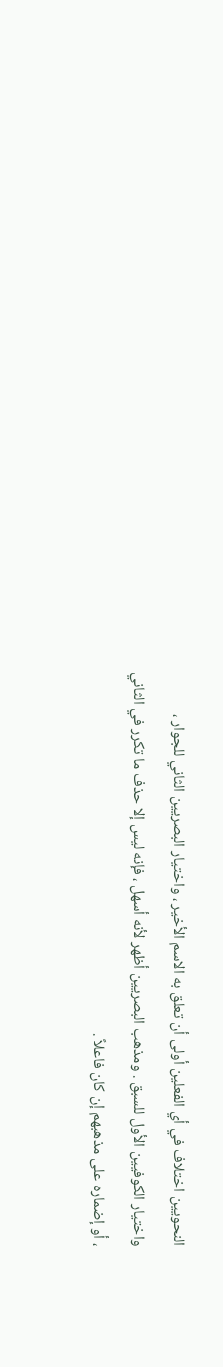النحويين اختلاف في أي الفعلين أولى أن تعلق به الاسم الأخير ، واختيار البصريين الثاني للجوار ، واختيار الكوفيين الأول للسبق . ومذهب البصريين أظهر لأنه أسهل ، فإنه ليس إلا حذف ما تكرر في الثاني ، أو إضماره على مذهبهم إن كان فاعلاً .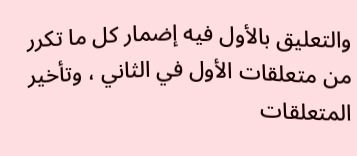والتعليق بالأول فيه إضمار كل ما تكرر من متعلقات الأول في الثاني ، وتأخير المتعلقات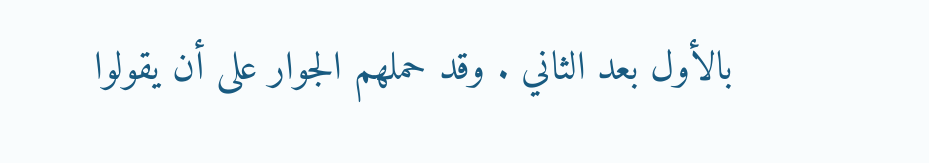بالأول بعد الثاني . وقد حملهم الجوار على أن يقولوا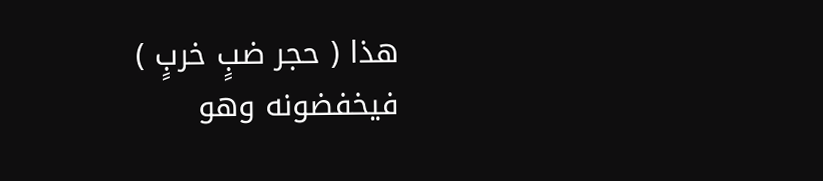هذا ( حجر ضبٍ خربٍ ) فيخفضونه وهو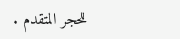للحجر المتقدم .